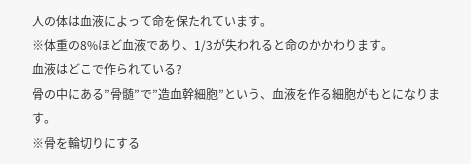人の体は血液によって命を保たれています。
※体重の8%ほど血液であり、1/3が失われると命のかかわります。
血液はどこで作られている?
骨の中にある”骨髄”で”造血幹細胞”という、血液を作る細胞がもとになります。
※骨を輪切りにする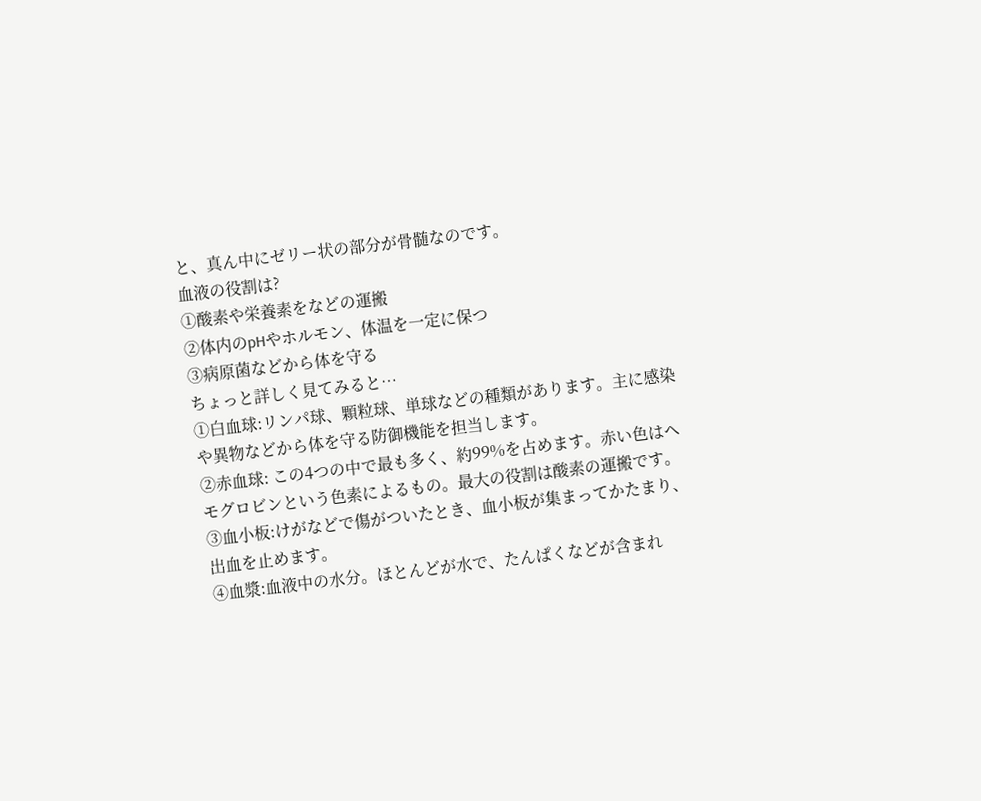と、真ん中にゼリー状の部分が骨髄なのです。
血液の役割は?
①酸素や栄養素をなどの運搬
②体内のpHやホルモン、体温を一定に保つ
③病原菌などから体を守る
ちょっと詳しく見てみると…
①白血球:リンパ球、顆粒球、単球などの種類があります。主に感染や異物などから体を守る防御機能を担当します。
②赤血球: この4つの中で最も多く、約99%を占めます。赤い色はヘモグロビンという色素によるもの。最大の役割は酸素の運搬です。
③血小板:けがなどで傷がついたとき、血小板が集まってかたまり、出血を止めます。
④血漿:血液中の水分。ほとんどが水で、たんぱくなどが含まれ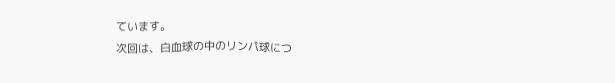ています。
次回は、白血球の中のリンパ球につ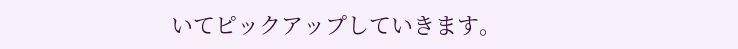いてピックアップしていきます。